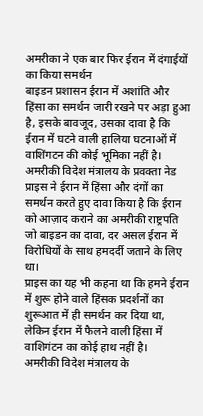अमरीका ने एक बार फिर ईरान में दंगाईयों का किया समर्थन
बाइडन प्रशासन ईरान में अशांति और हिंसा का समर्थन जारी रखने पर अड़ा हुआ है, इसके बावजूद, उसका दावा है कि ईरान में घटने वाली हालिया घटनाओं में वाशिंगटन की कोई भूमिका नहीं है।
अमरीकी विदेश मंत्रालय के प्रवक्ता नेड प्राइस ने ईरान में हिंसा और दंगों का समर्थन करते हुए दावा किया है कि ईरान को आज़ाद कराने का अमरीकी राष्ट्रपति जो बाइडन का दावा, दर असल ईरान में विरोधियों के साथ हमदर्दी जताने के लिए था।
प्राइस का यह भी कहना था कि हमने ईरान में शुरू होने वाले हिंसक प्रदर्शनों का शुरूआत में ही समर्थन कर दिया था, लेकिन ईरान में फैलने वाली हिंसा में वाशिगंटन का कोई हाथ नहीं है।
अमरीकी विदेश मंत्रालय के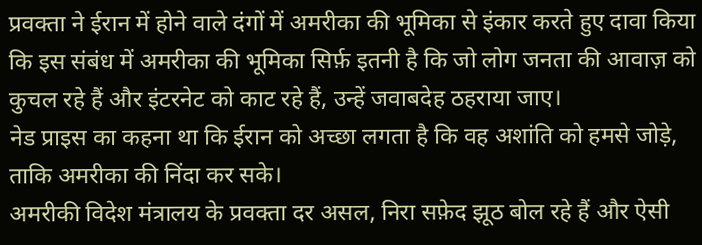प्रवक्ता ने ईरान में होने वाले दंगों में अमरीका की भूमिका से इंकार करते हुए दावा किया कि इस संबंध में अमरीका की भूमिका सिर्फ़ इतनी है कि जो लोग जनता की आवाज़ को कुचल रहे हैं और इंटरनेट को काट रहे हैं, उन्हें जवाबदेह ठहराया जाए।
नेड प्राइस का कहना था कि ईरान को अच्छा लगता है कि वह अशांति को हमसे जोड़े, ताकि अमरीका की निंदा कर सके।
अमरीकी विदेश मंत्रालय के प्रवक्ता दर असल, निरा सफ़ेद झूठ बोल रहे हैं और ऐसी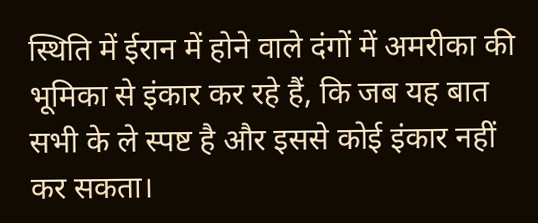स्थिति में ईरान में होने वाले दंगों में अमरीका की भूमिका से इंकार कर रहे हैं, कि जब यह बात सभी के ले स्पष्ट है और इससे कोई इंकार नहीं कर सकता।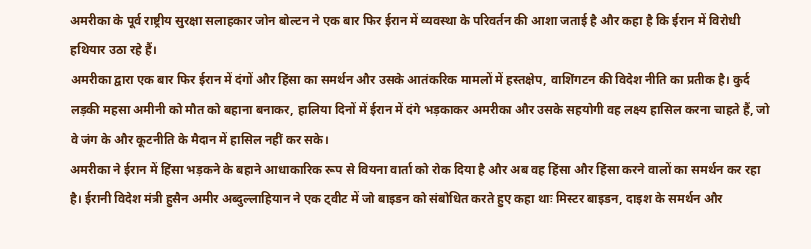अमरीका के पूर्व राष्ट्रीय सुरक्षा सलाहकार जोन बोल्टन ने एक बार फिर ईरान में व्यवस्था के परिवर्तन की आशा जताई है और कहा है कि ईरान में विरोधी हथियार उठा रहे हैं।
अमरीका द्वारा एक बार फिर ईरान में दंगों और हिंसा का समर्थन और उसके आतंकरिक मामलों में हस्तक्षेप, वाशिंगटन की विदेश नीति का प्रतीक है। कुर्द लड़की महसा अमीनी को मौत को बहाना बनाकर, हालिया दिनों में ईरान में दंगे भड़काकर अमरीका और उसके सहयोगी वह लक्ष्य हासिल करना चाहते हैं, जो वे जंग के और कूटनीति के मैदान में हासिल नहीं कर सके।
अमरीका ने ईरान में हिंसा भड़कने के बहाने आधाकारिक रूप से वियना वार्ता को रोक दिया है और अब वह हिंसा और हिंसा करने वालों का समर्थन कर रहा है। ईरानी विदेश मंत्री हुसैन अमीर अब्दुल्लाहियान ने एक ट्वीट में जो बाइडन को संबोधित करते हुए कहा थाः मिस्टर बाइडन, दाइश के समर्थन और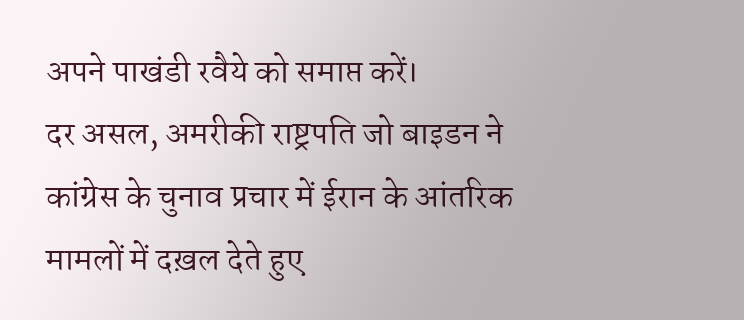अपने पाखंडी रवैये को समाप्त करें।
दर असल, अमरीकी राष्ट्रपति जो बाइडन ने कांग्रेस के चुनाव प्रचार में ईरान के आंतरिक मामलों में दख़ल देते हुए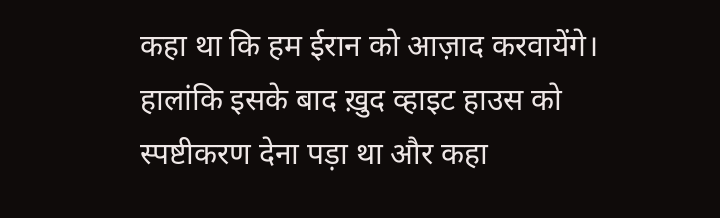कहा था कि हम ईरान को आज़ाद करवायेंगे। हालांकि इसके बाद ख़ुद व्हाइट हाउस को स्पष्टीकरण देना पड़ा था और कहा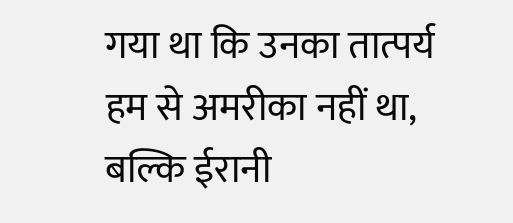गया था कि उनका तात्पर्य हम से अमरीका नहीं था, बल्कि ईरानी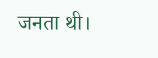जनता थी।